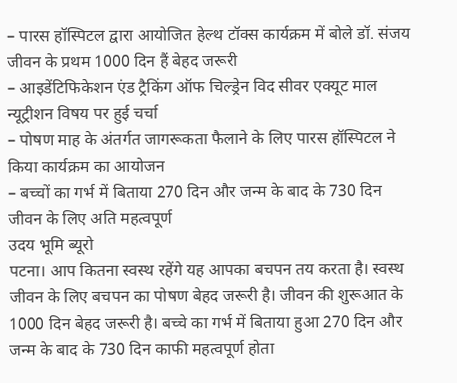– पारस हॉस्पिटल द्वारा आयोजित हेल्थ टॉक्स कार्यक्रम में बोले डॉ. संजय जीवन के प्रथम 1000 दिन हैं बेहद जरूरी
– आइडेंटिफिकेशन एंड ट्रैकिंग ऑफ चिल्ड्रेन विद सीवर एक्यूट माल न्यूट्रीशन विषय पर हुई चर्चा
– पोषण माह के अंतर्गत जागरूकता फैलाने के लिए पारस हॉस्पिटल ने किया कार्यक्रम का आयोजन
– बच्चों का गर्भ में बिताया 270 दिन और जन्म के बाद के 730 दिन जीवन के लिए अति महत्वपूर्ण
उदय भूमि ब्यूरो
पटना। आप कितना स्वस्थ रहेंगे यह आपका बचपन तय करता है। स्वस्थ जीवन के लिए बचपन का पोषण बेहद जरूरी है। जीवन की शुरूआत के 1000 दिन बेहद जरूरी है। बच्चे का गर्भ में बिताया हुआ 270 दिन और जन्म के बाद के 730 दिन काफी महत्वपूर्ण होता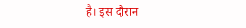है। इस दौरान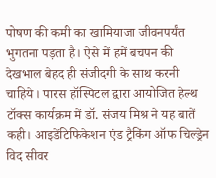पोषण की कमी का खामियाजा जीवनपर्यंत भुगतना पड़ता है। ऐसे में हमें बचपन की देखभाल बेहद ही संजीदगी के साथ करनी चाहिये। पारस हॉस्पिटल द्वारा आयोजित हेल्थ टॉक्स कार्यक्रम में डॉ. संजय मिश्र ने यह बातें कही। आइडेंटिफिकेशन एंड ट्रैकिंग ऑफ चिल्ड्रेन विद सीवर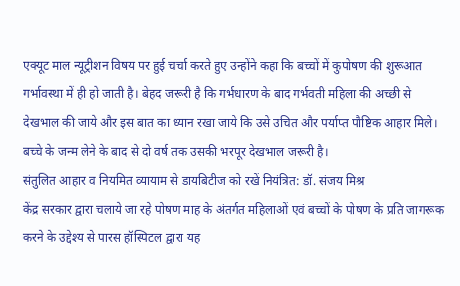एक्यूट माल न्यूट्रीशन विषय पर हुई चर्चा करते हुए उन्होंने कहा कि बच्चों में कुपोषण की शुरूआत गर्भावस्था में ही हो जाती है। बेहद जरूरी है कि गर्भधारण के बाद गर्भवती महिला की अच्छी से देखभाल की जाये और इस बात का ध्यान रखा जाये कि उसे उचित और पर्याप्त पौष्टिक आहार मिले। बच्चे के जन्म लेने के बाद से दो वर्ष तक उसकी भरपूर देखभाल जरूरी है।
संतुलित आहार व नियमित व्यायाम से डायबिटीज को रखें नियंत्रित: डॉ. संजय मिश्र
केंद्र सरकार द्वारा चलाये जा रहे पोषण माह के अंतर्गत महिलाओं एवं बच्चों के पोषण के प्रति जागरूक करने के उद्देश्य से पारस हॉस्पिटल द्वारा यह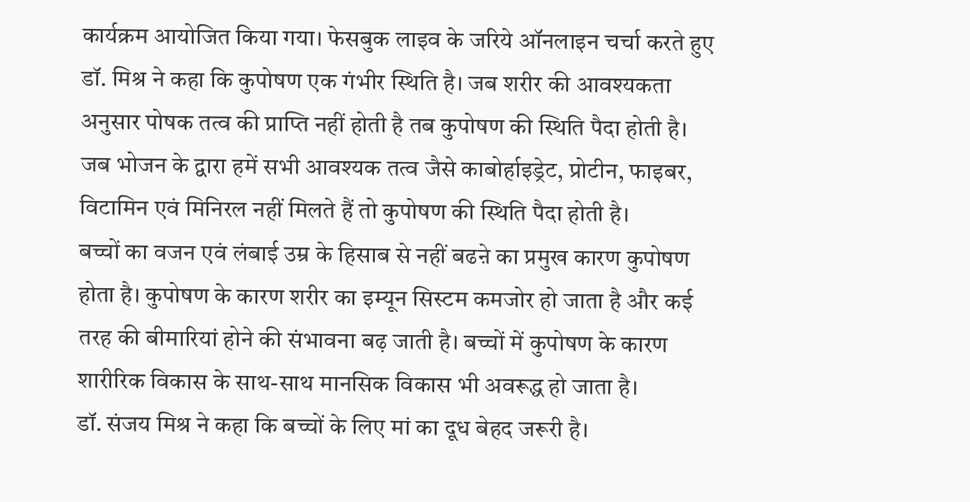कार्यक्रम आयोजित किया गया। फेसबुक लाइव के जरिये ऑनलाइन चर्चा करते हुए डॉ. मिश्र ने कहा कि कुपोषण एक गंभीर स्थिति है। जब शरीर की आवश्यकता अनुसार पोषक तत्व की प्राप्ति नहीं होती है तब कुपोषण की स्थिति पैदा होती है। जब भोजन के द्वारा हमें सभी आवश्यक तत्व जैसे काबोर्हाइड्रेट, प्रोटीन, फाइबर, विटामिन एवं मिनिरल नहीं मिलते हैं तो कुपोषण की स्थिति पैदा होती है।
बच्चों का वजन एवं लंबाई उम्र के हिसाब से नहीं बढऩे का प्रमुख कारण कुपोषण होता है। कुपोषण के कारण शरीर का इम्यून सिस्टम कमजोर हो जाता है और कई तरह की बीमारियां होने की संभावना बढ़ जाती है। बच्चों में कुपोषण के कारण शारीरिक विकास के साथ-साथ मानसिक विकास भी अवरूद्ध हो जाता है।
डॉ. संजय मिश्र ने कहा कि बच्चों के लिए मां का दूध बेहद जरूरी है।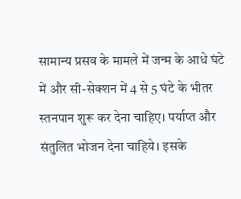सामान्य प्रसव के मामले में जन्म के आधे घंटे में और सी-सेक्शन में 4 से 5 घंटे के भीतर स्तनपान शुरू कर देना चाहिए। पर्याप्त और संतुलित भोजन देना चाहिये। इसके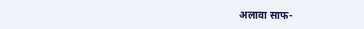अलावा साफ-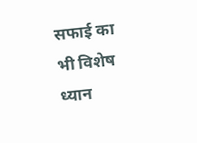सफाई का भी विशेष ध्यान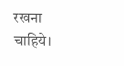रखना चाहिये।